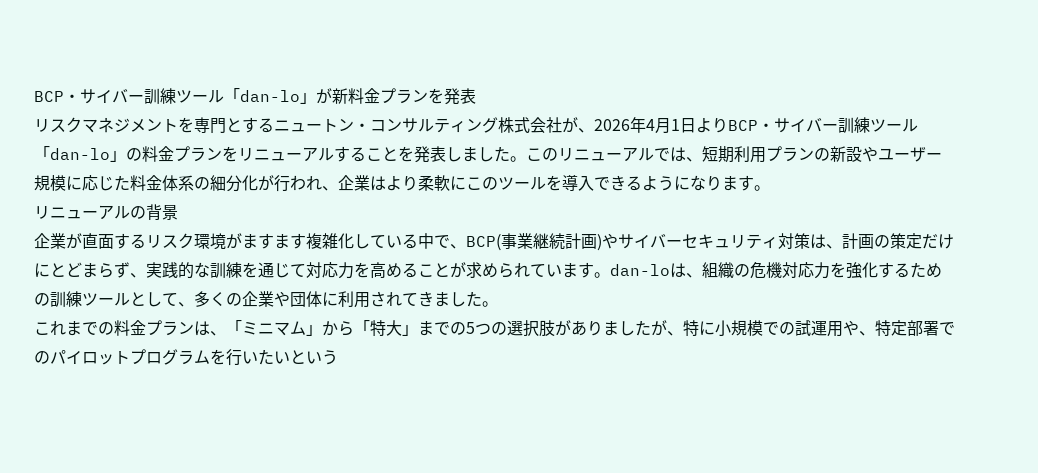BCP・サイバー訓練ツール「dan-lo」が新料金プランを発表
リスクマネジメントを専門とするニュートン・コンサルティング株式会社が、2026年4月1日よりBCP・サイバー訓練ツール「dan-lo」の料金プランをリニューアルすることを発表しました。このリニューアルでは、短期利用プランの新設やユーザー規模に応じた料金体系の細分化が行われ、企業はより柔軟にこのツールを導入できるようになります。
リニューアルの背景
企業が直面するリスク環境がますます複雑化している中で、BCP(事業継続計画)やサイバーセキュリティ対策は、計画の策定だけにとどまらず、実践的な訓練を通じて対応力を高めることが求められています。dan-loは、組織の危機対応力を強化するための訓練ツールとして、多くの企業や団体に利用されてきました。
これまでの料金プランは、「ミニマム」から「特大」までの5つの選択肢がありましたが、特に小規模での試運用や、特定部署でのパイロットプログラムを行いたいという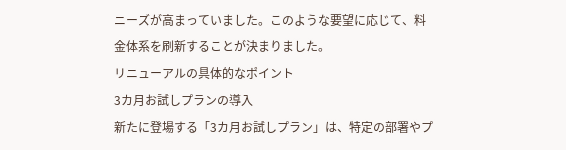ニーズが高まっていました。このような要望に応じて、料金体系を刷新することが決まりました。
リニューアルの具体的なポイント
3カ月お試しプランの導入
新たに登場する「3カ月お試しプラン」は、特定の部署やプ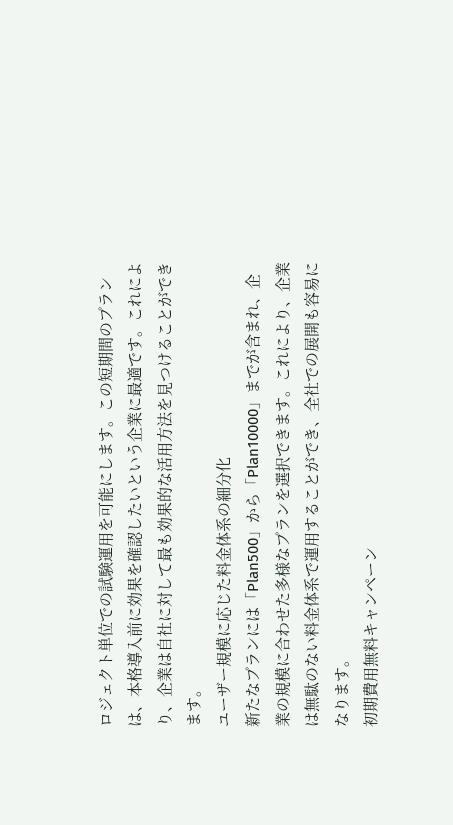ロジェクト単位での試験運用を可能にします。この短期間のプランは、本格導入前に効果を確認したいという企業に最適です。これにより、企業は自社に対して最も効果的な活用方法を見つけることができます。
ユーザー規模に応じた料金体系の細分化
新たなプランには「Plan500」から「Plan10000」までが含まれ、企業の規模に合わせた多様なプランを選択できます。これにより、企業は無駄のない料金体系で運用することができ、全社での展開も容易になります。
初期費用無料キャンペーン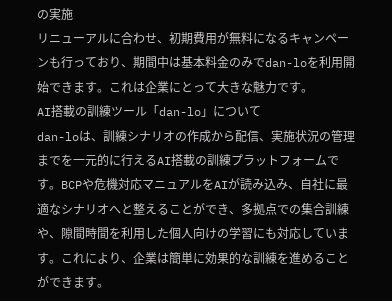の実施
リニューアルに合わせ、初期費用が無料になるキャンペーンも行っており、期間中は基本料金のみでdan-loを利用開始できます。これは企業にとって大きな魅力です。
AI搭載の訓練ツール「dan-lo」について
dan-loは、訓練シナリオの作成から配信、実施状況の管理までを一元的に行えるAI搭載の訓練プラットフォームです。BCPや危機対応マニュアルをAIが読み込み、自社に最適なシナリオへと整えることができ、多拠点での集合訓練や、隙間時間を利用した個人向けの学習にも対応しています。これにより、企業は簡単に効果的な訓練を進めることができます。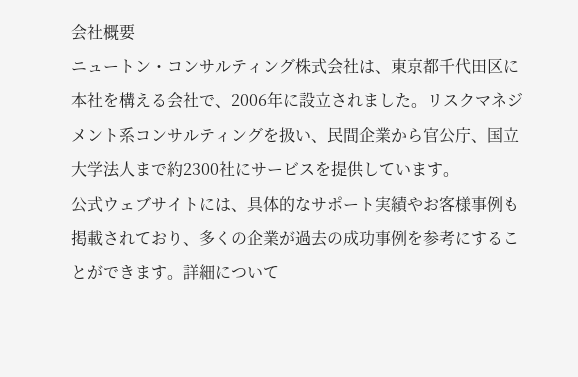会社概要
ニュートン・コンサルティング株式会社は、東京都千代田区に本社を構える会社で、2006年に設立されました。リスクマネジメント系コンサルティングを扱い、民間企業から官公庁、国立大学法人まで約2300社にサービスを提供しています。
公式ウェブサイトには、具体的なサポート実績やお客様事例も掲載されており、多くの企業が過去の成功事例を参考にすることができます。詳細について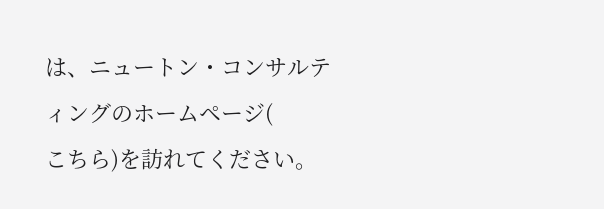は、ニュートン・コンサルティングのホームページ(
こちら)を訪れてください。